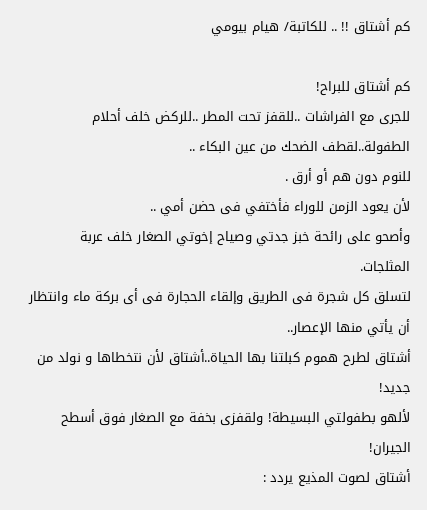كم أشتاق !! .. للكاتبة/ هيام بيومي

كم أشتاق للبراح!
للجرى مع الفراشات ..للقفز تحت المطر ..للركض خلف أحلام الطفولة..لقطف الضحك من عين البكاء ..
للنوم دون هم أو أرق .
لأن يعود الزمن للوراء فأختفي فى حضن أمي ..
وأصحو على رائحة خبز جدتي وصياح إخوتي الصغار خلف عربة المثلجات.
لتسلق كل شجرة فى الطريق وإلقاء الحجارة فى أى بركة ماء وانتظار أن يأتي منها الإعصار..
أشتاق لطرح هموم كبلتنا بها الحياة..أشتاق لأن نتخطاها و نولد من جديد!
لألهو بطفولتي البسيطة! ولقفزى بخفة مع الصغار فوق أسطح الجيران!
أشتاق لصوت المذيع يردد :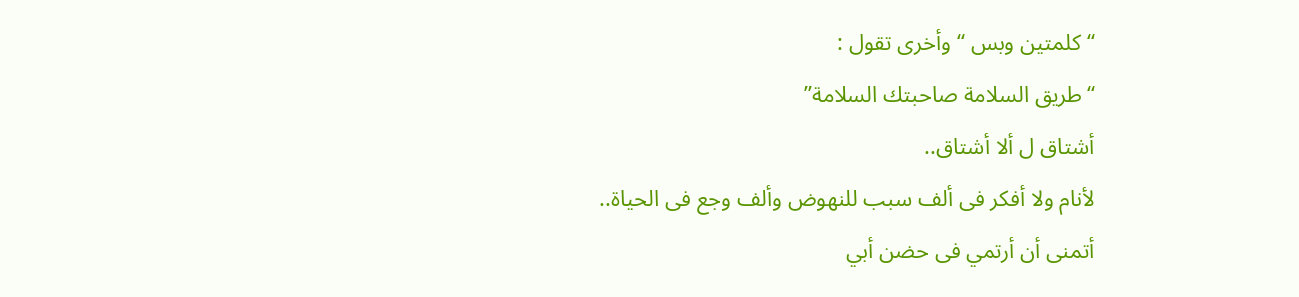“كلمتين وبس “وأخرى تقول :
“طريق السلامة صاحبتك السلامة”
أشتاق ل ألا أشتاق..
لأنام ولا أفكر فى ألف سبب للنهوض وألف وجع فى الحياة..
أتمنى أن أرتمي فى حضن أبي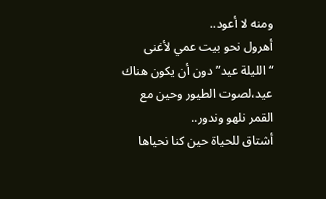ومنه لا أعود..
أهرول نحو بيت عمي لأغنى “الليلة عيد” دون أن يكون هناك عيد،لصوت الطيور وحين مع القمر نلهو وندور..
أشتاق للحياة حين كنا نحياها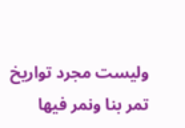وليست مجرد تواريخ تمر بنا ونمر فيها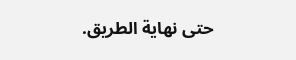حتى نهاية الطريق.